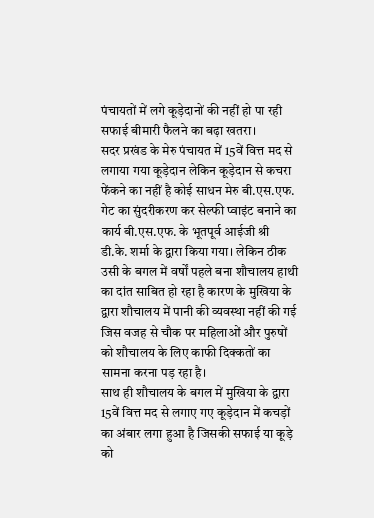पंचायतों में लगे कूड़ेदानों की नहीं हो पा रही सफाई बीमारी फैलने का बढ़ा खतरा।
सदर प्रखंड के मेरु पंचायत में 15वें वित्त मद से लगाया गया कूड़ेदान लेकिन कूड़ेदान से कचरा फेंकने का नहीं है कोई साधन मेरु बी.एस.एफ. गेट का सुंदरीकरण कर सेल्फी प्वाइंट बनाने का कार्य बी.एस.एफ. के भूतपूर्व आईजी श्री डी.के. शर्मा के द्वारा किया गया। लेकिन ठीक उसी के बगल में वर्षों पहले बना शौचालय हाथी का दांत साबित हो रहा है कारण के मुखिया के द्वारा शौचालय में पानी की व्यवस्था नहीं की गई जिस वजह से चौक पर महिलाओं और पुरुषों को शौचालय के लिए काफी दिक्कतों का सामना करना पड़ रहा है।
साथ ही शौचालय के बगल में मुखिया के द्वारा 15वें वित्त मद से लगाए गए कूड़ेदान में कचड़ों का अंबार लगा हुआ है जिसकी सफाई या कूड़े को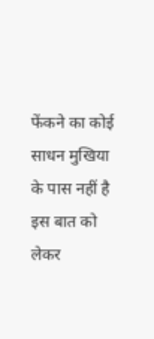फेंकने का कोई साधन मुखिया के पास नहीं है इस बात को लेकर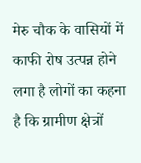मेरु चौक के वासियों में काफी रोष उत्पन्न होने लगा है लोगों का कहना है कि ग्रामीण क्षेत्रों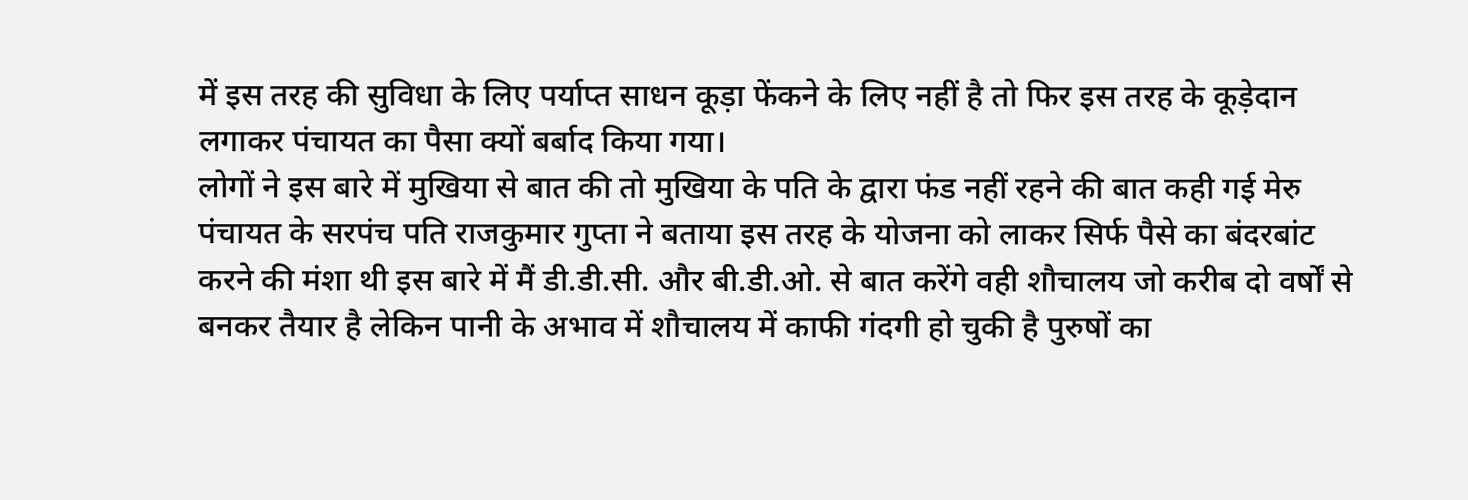में इस तरह की सुविधा के लिए पर्याप्त साधन कूड़ा फेंकने के लिए नहीं है तो फिर इस तरह के कूड़ेदान लगाकर पंचायत का पैसा क्यों बर्बाद किया गया।
लोगों ने इस बारे में मुखिया से बात की तो मुखिया के पति के द्वारा फंड नहीं रहने की बात कही गई मेरु पंचायत के सरपंच पति राजकुमार गुप्ता ने बताया इस तरह के योजना को लाकर सिर्फ पैसे का बंदरबांट करने की मंशा थी इस बारे में मैं डी.डी.सी. और बी.डी.ओ. से बात करेंगे वही शौचालय जो करीब दो वर्षों से बनकर तैयार है लेकिन पानी के अभाव में शौचालय में काफी गंदगी हो चुकी है पुरुषों का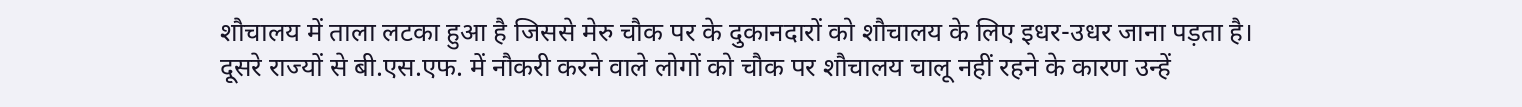शौचालय में ताला लटका हुआ है जिससे मेरु चौक पर के दुकानदारों को शौचालय के लिए इधर-उधर जाना पड़ता है।
दूसरे राज्यों से बी.एस.एफ. में नौकरी करने वाले लोगों को चौक पर शौचालय चालू नहीं रहने के कारण उन्हें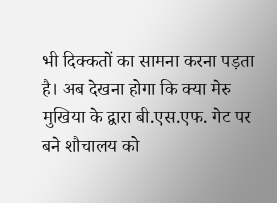भी दिक्कतों का सामना करना पड़ता है। अब देखना होगा कि क्या मेरु मुखिया के द्वारा बी.एस.एफ. गेट पर बने शौचालय को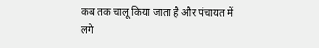कब तक चालू किया जाता है और पंचायत में लगे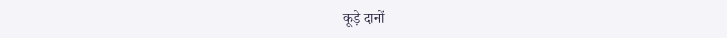कूड़े दानों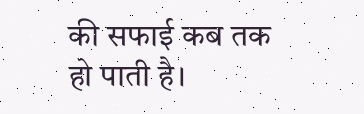की सफाई कब तक हो पाती है।